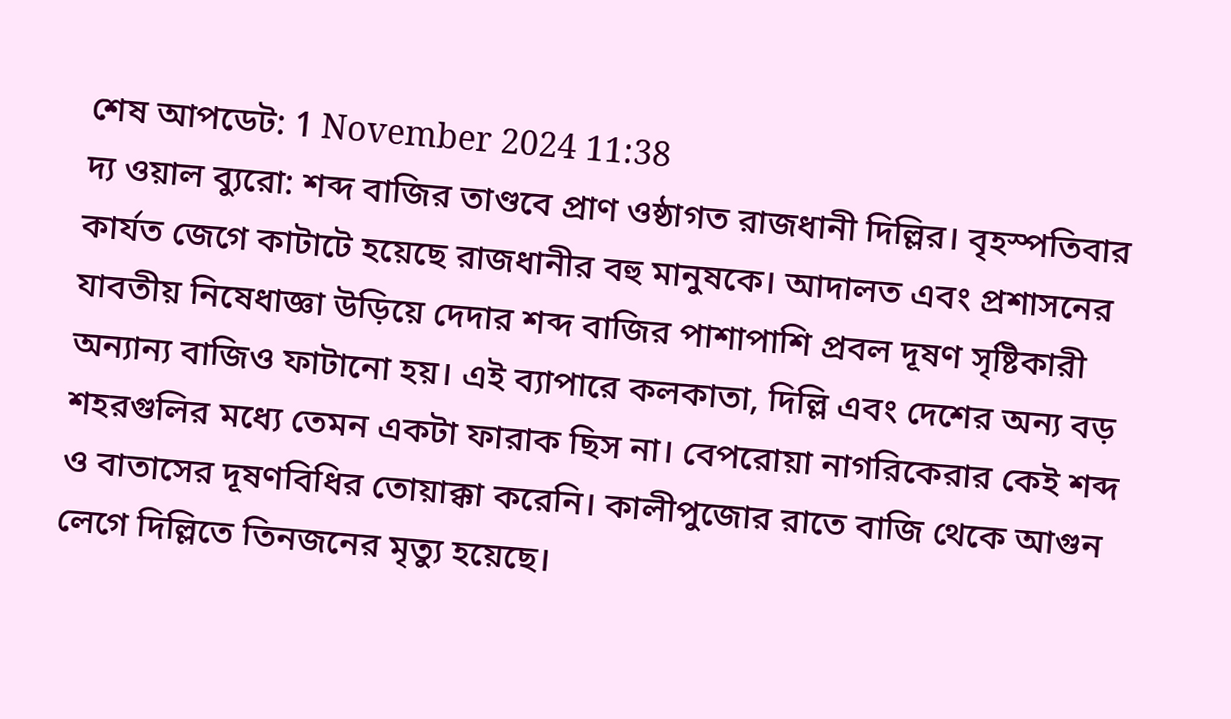শেষ আপডেট: 1 November 2024 11:38
দ্য ওয়াল ব্যুরো: শব্দ বাজির তাণ্ডবে প্রাণ ওষ্ঠাগত রাজধানী দিল্লির। বৃহস্পতিবার কার্যত জেগে কাটাটে হয়েছে রাজধানীর বহু মানুষকে। আদালত এবং প্রশাসনের যাবতীয় নিষেধাজ্ঞা উড়িয়ে দেদার শব্দ বাজির পাশাপাশি প্রবল দূষণ সৃষ্টিকারী অন্যান্য বাজিও ফাটানো হয়। এই ব্যাপারে কলকাতা, দিল্লি এবং দেশের অন্য বড় শহরগুলির মধ্যে তেমন একটা ফারাক ছিস না। বেপরোয়া নাগরিকেরার কেই শব্দ ও বাতাসের দূষণবিধির তোয়াক্কা করেনি। কালীপুজোর রাতে বাজি থেকে আগুন লেগে দিল্লিতে তিনজনের মৃত্যু হয়েছে।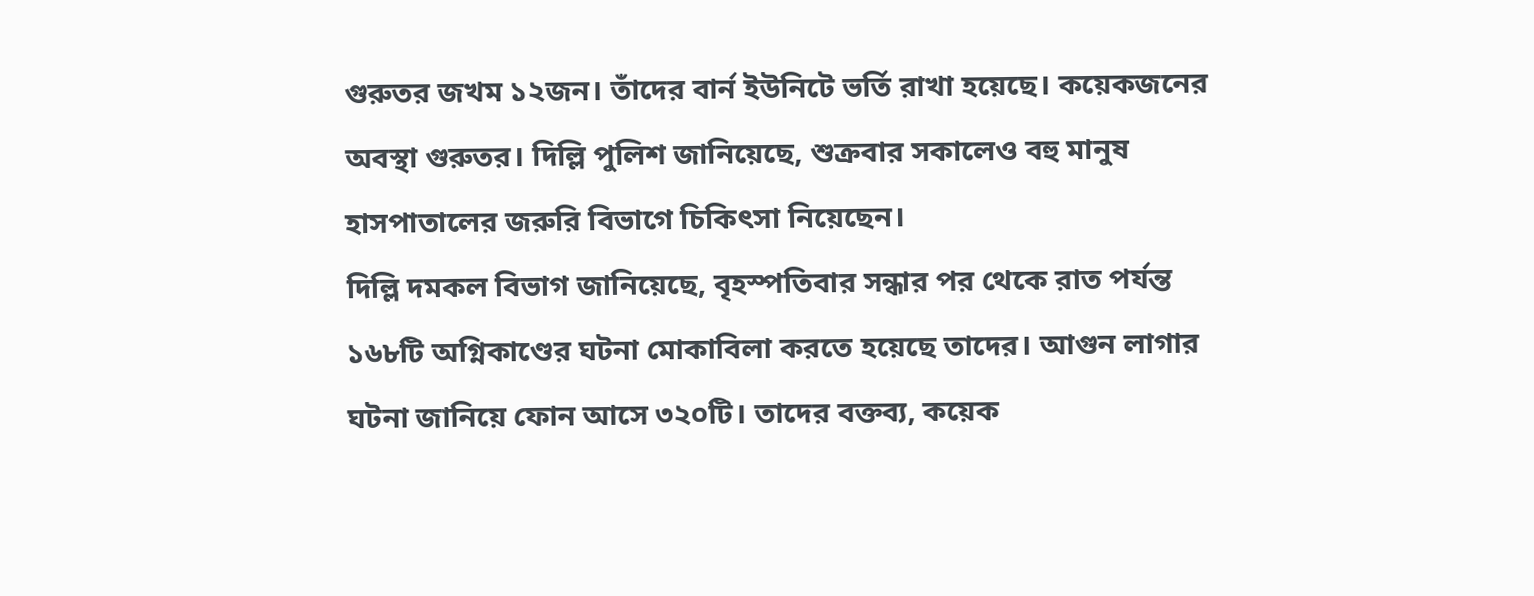গুরুতর জখম ১২জন। তাঁদের বার্ন ইউনিটে ভর্তি রাখা হয়েছে। কয়েকজনের অবস্থা গুরুতর। দিল্লি পুলিশ জানিয়েছে, শুক্রবার সকালেও বহু মানুষ হাসপাতালের জরুরি বিভাগে চিকিৎসা নিয়েছেন।
দিল্লি দমকল বিভাগ জানিয়েছে, বৃহস্পতিবার সন্ধার পর থেকে রাত পর্যন্ত ১৬৮টি অগ্নিকাণ্ডের ঘটনা মোকাবিলা করতে হয়েছে তাদের। আগুন লাগার ঘটনা জানিয়ে ফোন আসে ৩২০টি। তাদের বক্তব্য, কয়েক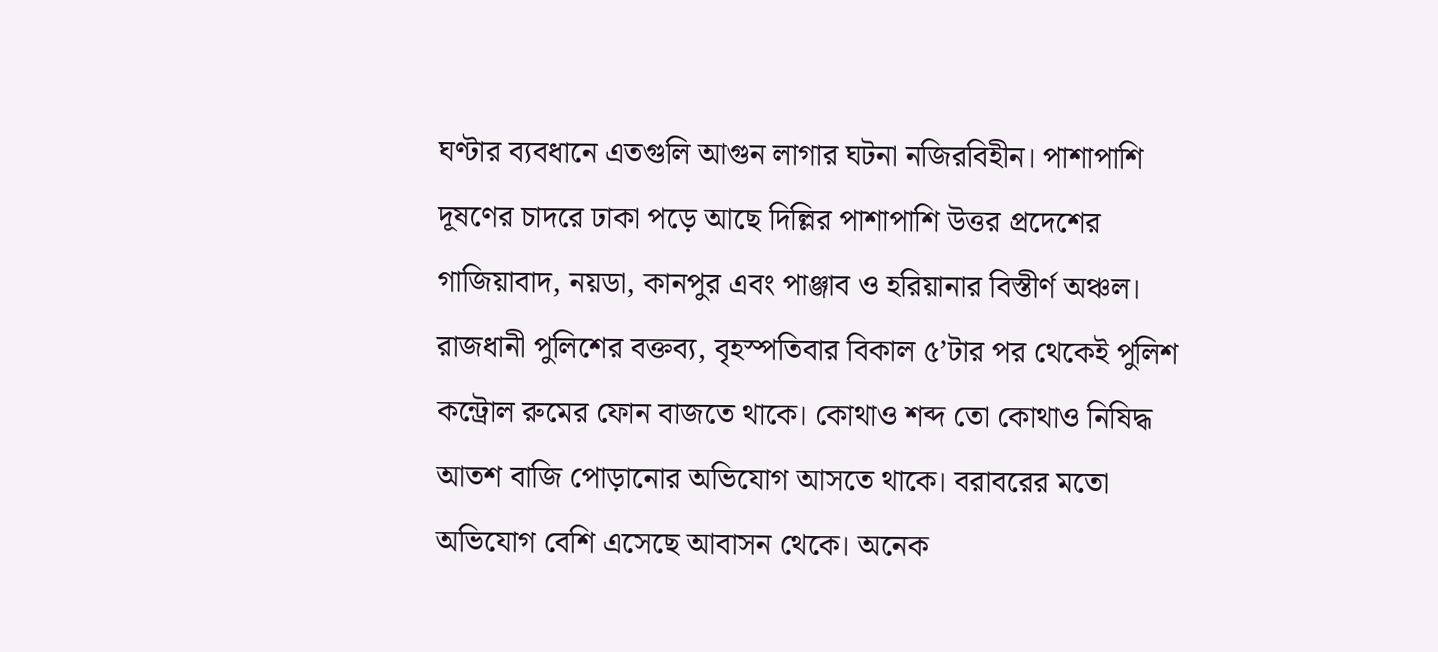ঘণ্টার ব্যবধানে এতগুলি আগুন লাগার ঘটনা নজিরবিহীন। পাশাপাশি দূষণের চাদরে ঢাকা পড়ে আছে দিল্লির পাশাপাশি উত্তর প্রদেশের গাজিয়াবাদ, নয়ডা, কানপুর এবং পাঞ্জাব ও হরিয়ানার বিস্তীর্ণ অঞ্চল।
রাজধানী পুলিশের বক্তব্য, বৃহস্পতিবার বিকাল ৫’টার পর থেকেই পুলিশ কন্ট্রোল রুমের ফোন বাজতে থাকে। কোথাও শব্দ তো কোথাও নিষিদ্ধ আতশ বাজি পোড়ানোর অভিযোগ আসতে থাকে। বরাবরের মতো অভিযোগ বেশি এসেছে আবাসন থেকে। অনেক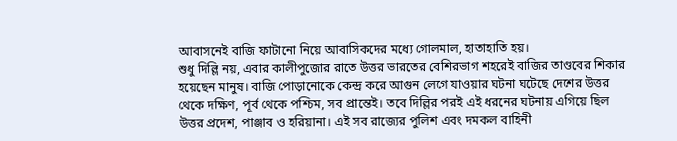আবাসনেই বাজি ফাটানো নিয়ে আবাসিকদের মধ্যে গোলমাল, হাতাহাতি হয়।
শুধু দিল্লি নয়, এবার কালীপুজোর রাতে উত্তর ভারতের বেশিরভাগ শহরেই বাজির তাণ্ডবের শিকার হয়েছেন মানুষ। বাজি পোড়ানোকে কেন্দ্র করে আগুন লেগে যাওয়ার ঘটনা ঘটেছে দেশের উত্তর থেকে দক্ষিণ, পূর্ব থেকে পশ্চিম, সব প্রান্তেই। তবে দিল্লির পরই এই ধরনের ঘটনায় এগিয়ে ছিল উত্তর প্রদেশ, পাঞ্জাব ও হরিয়ানা। এই সব রাজ্যের পুলিশ এবং দমকল বাহিনী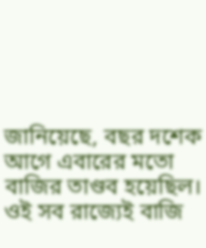জানিয়েছে, বছর দশেক আগে এবারের মতো বাজির তাণ্ডব হয়েছিল। ওই সব রাজ্যেই বাজি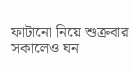ফাটানো নিয়ে শুক্রবার সকালেও ঘন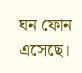ঘন ফোন এসেছে।